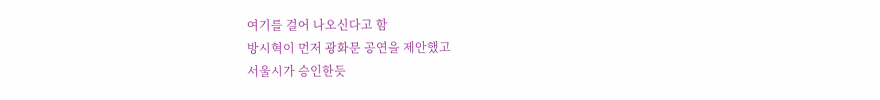여기를 걸어 나오신다고 함
방시혁이 먼저 광화문 공연을 제안했고
서울시가 승인한듯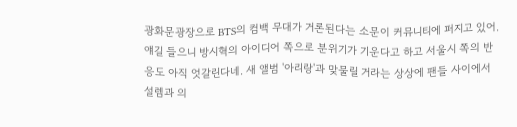광화문광장으로 BTS의 컴백 무대가 거론된다는 소문이 커뮤니티에 퍼지고 있어. 얘길 들으니 방시혁의 아이디어 쪽으로 분위기가 기운다고 하고 서울시 쪽의 반응도 아직 엇갈린다네. 새 앨범 '아리랑'과 맞물릴 거라는 상상에 팬들 사이에서 설렘과 의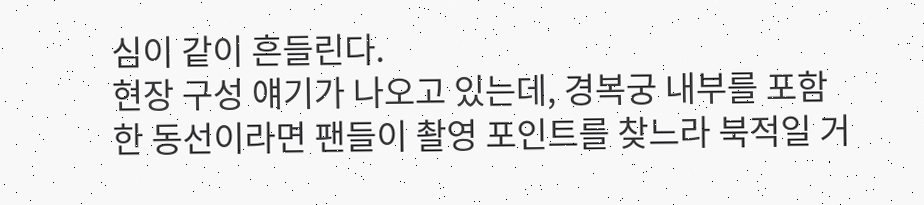심이 같이 흔들린다.
현장 구성 얘기가 나오고 있는데, 경복궁 내부를 포함한 동선이라면 팬들이 촬영 포인트를 찾느라 북적일 거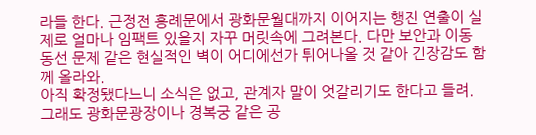라들 한다. 근정전 흥례문에서 광화문월대까지 이어지는 행진 연출이 실제로 얼마나 임팩트 있을지 자꾸 머릿속에 그려본다. 다만 보안과 이동 동선 문제 같은 현실적인 벽이 어디에선가 튀어나올 것 같아 긴장감도 함께 올라와.
아직 확정됐다느니 소식은 없고, 관계자 말이 엇갈리기도 한다고 들려. 그래도 광화문광장이나 경복궁 같은 공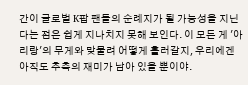간이 글로벌 K팝 팬들의 순례지가 될 가능성을 지닌다는 점은 쉽게 지나치지 못해 보인다. 이 모든 게 '아리랑'의 무게와 맞물려 어떻게 흘러갈지, 우리에겐 아직도 추측의 재미가 남아 있을 뿐이야.